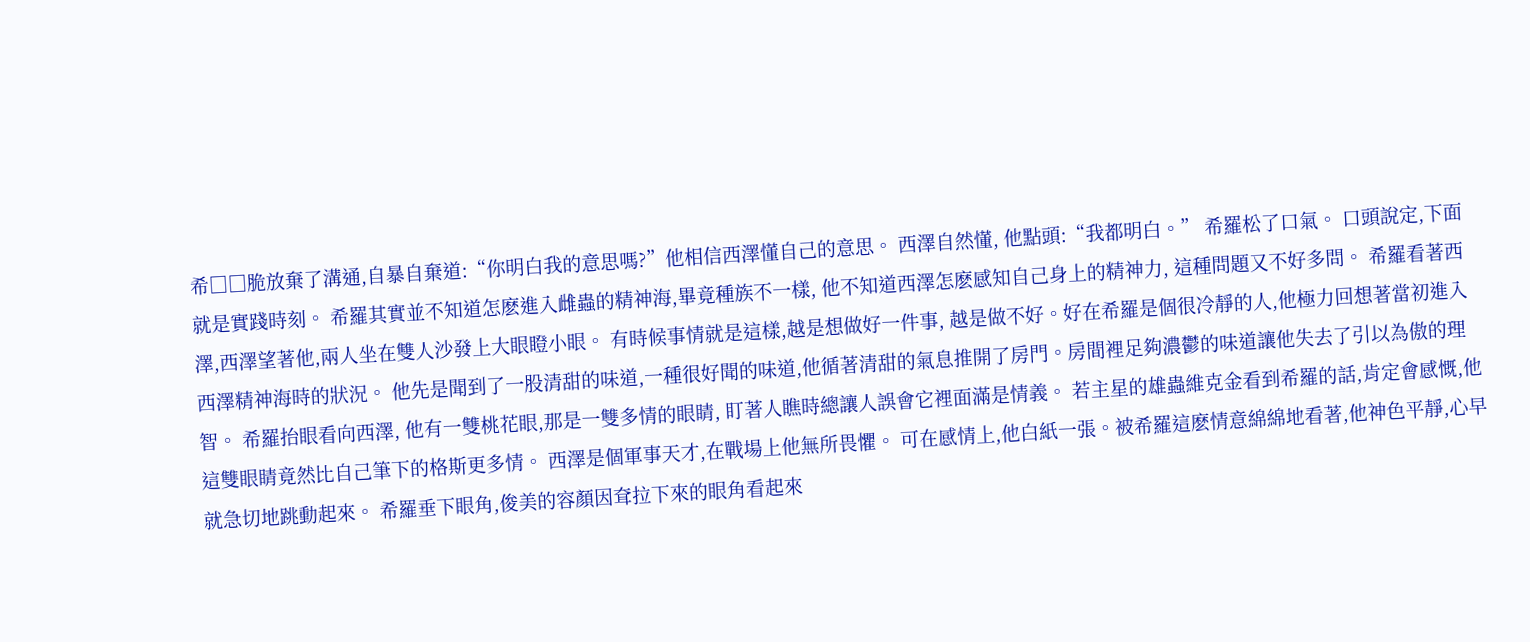希□□脆放棄了溝通,自暴自棄道:“你明白我的意思嗎?”他相信西澤懂自己的意思。 西澤自然懂, 他點頭:“我都明白。” 希羅松了口氣。 口頭說定,下面就是實踐時刻。 希羅其實並不知道怎麽進入雌蟲的精神海,畢竟種族不一樣, 他不知道西澤怎麽感知自己身上的精神力, 這種問題又不好多問。 希羅看著西澤,西澤望著他,兩人坐在雙人沙發上大眼瞪小眼。 有時候事情就是這樣,越是想做好一件事, 越是做不好。好在希羅是個很冷靜的人,他極力回想著當初進入西澤精神海時的狀況。 他先是聞到了一股清甜的味道,一種很好聞的味道,他循著清甜的氣息推開了房門。房間裡足夠濃鬱的味道讓他失去了引以為傲的理智。 希羅抬眼看向西澤, 他有一雙桃花眼,那是一雙多情的眼睛, 盯著人瞧時總讓人誤會它裡面滿是情義。 若主星的雄蟲維克金看到希羅的話,肯定會感慨,他這雙眼睛竟然比自己筆下的格斯更多情。 西澤是個軍事天才,在戰場上他無所畏懼。 可在感情上,他白紙一張。被希羅這麽情意綿綿地看著,他神色平靜,心早就急切地跳動起來。 希羅垂下眼角,俊美的容顏因耷拉下來的眼角看起來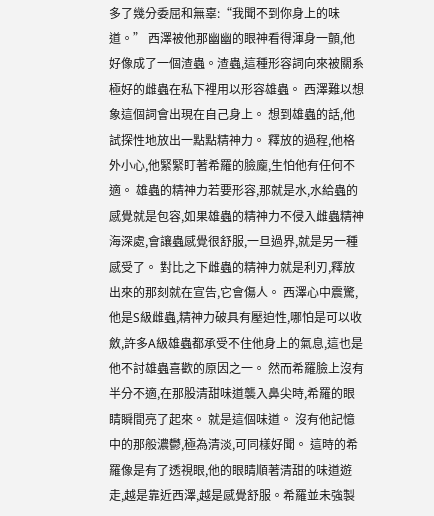多了幾分委屈和無辜:“我聞不到你身上的味道。” 西澤被他那幽幽的眼神看得渾身一顫,他好像成了一個渣蟲。渣蟲,這種形容詞向來被關系極好的雌蟲在私下裡用以形容雄蟲。 西澤難以想象這個詞會出現在自己身上。 想到雄蟲的話,他試探性地放出一點點精神力。 釋放的過程,他格外小心,他緊緊盯著希羅的臉龐,生怕他有任何不適。 雄蟲的精神力若要形容,那就是水,水給蟲的感覺就是包容,如果雄蟲的精神力不侵入雌蟲精神海深處,會讓蟲感覺很舒服,一旦過界,就是另一種感受了。 對比之下雌蟲的精神力就是利刃,釋放出來的那刻就在宣告,它會傷人。 西澤心中震驚,他是S級雌蟲,精神力破具有壓迫性,哪怕是可以收斂,許多A級雄蟲都承受不住他身上的氣息,這也是他不討雄蟲喜歡的原因之一。 然而希羅臉上沒有半分不適,在那股清甜味道襲入鼻尖時,希羅的眼睛瞬間亮了起來。 就是這個味道。 沒有他記憶中的那般濃鬱,極為清淡,可同樣好聞。 這時的希羅像是有了透視眼,他的眼睛順著清甜的味道遊走,越是靠近西澤,越是感覺舒服。希羅並未強製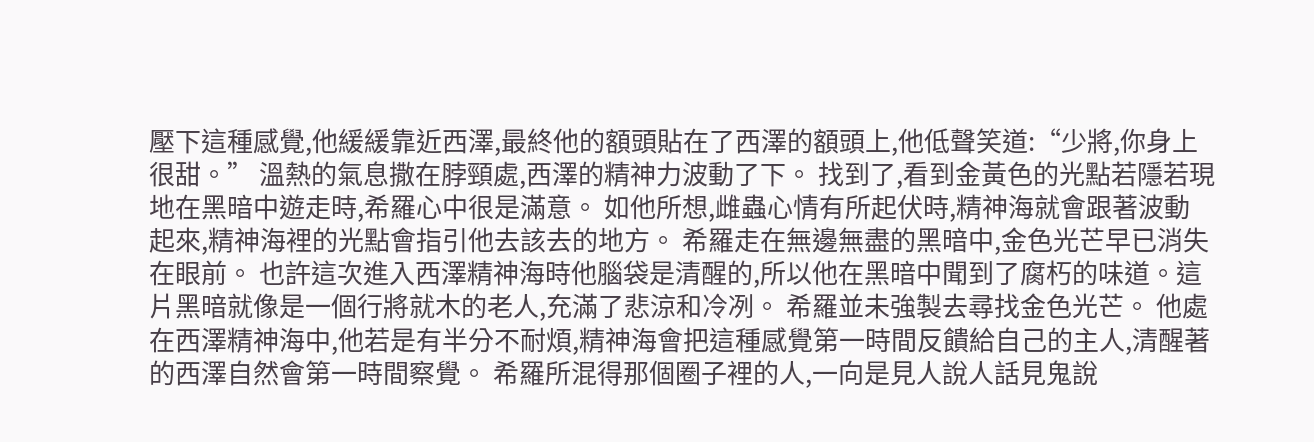壓下這種感覺,他緩緩靠近西澤,最終他的額頭貼在了西澤的額頭上,他低聲笑道:“少將,你身上很甜。” 溫熱的氣息撒在脖頸處,西澤的精神力波動了下。 找到了,看到金黃色的光點若隱若現地在黑暗中遊走時,希羅心中很是滿意。 如他所想,雌蟲心情有所起伏時,精神海就會跟著波動起來,精神海裡的光點會指引他去該去的地方。 希羅走在無邊無盡的黑暗中,金色光芒早已消失在眼前。 也許這次進入西澤精神海時他腦袋是清醒的,所以他在黑暗中聞到了腐朽的味道。這片黑暗就像是一個行將就木的老人,充滿了悲涼和冷冽。 希羅並未強製去尋找金色光芒。 他處在西澤精神海中,他若是有半分不耐煩,精神海會把這種感覺第一時間反饋給自己的主人,清醒著的西澤自然會第一時間察覺。 希羅所混得那個圈子裡的人,一向是見人說人話見鬼說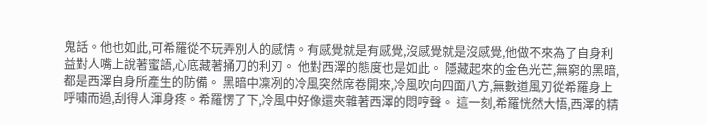鬼話。他也如此,可希羅從不玩弄別人的感情。有感覺就是有感覺,沒感覺就是沒感覺,他做不來為了自身利益對人嘴上說著蜜語,心底藏著捅刀的利刃。 他對西澤的態度也是如此。 隱藏起來的金色光芒,無窮的黑暗,都是西澤自身所產生的防備。 黑暗中凜冽的冷風突然席卷開來,冷風吹向四面八方,無數道風刃從希羅身上呼嘯而過,刮得人渾身疼。希羅愣了下,冷風中好像還夾雜著西澤的悶哼聲。 這一刻,希羅恍然大悟,西澤的精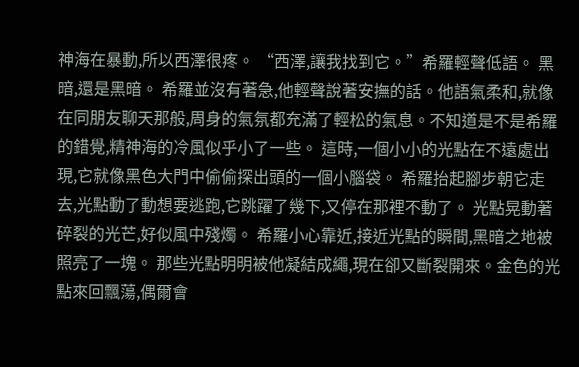神海在暴動,所以西澤很疼。 “西澤,讓我找到它。”希羅輕聲低語。 黑暗,還是黑暗。 希羅並沒有著急,他輕聲說著安撫的話。他語氣柔和,就像在同朋友聊天那般,周身的氣氛都充滿了輕松的氣息。不知道是不是希羅的錯覺,精神海的冷風似乎小了一些。 這時,一個小小的光點在不遠處出現,它就像黑色大門中偷偷探出頭的一個小腦袋。 希羅抬起腳步朝它走去,光點動了動想要逃跑,它跳躍了幾下,又停在那裡不動了。 光點晃動著碎裂的光芒,好似風中殘燭。 希羅小心靠近,接近光點的瞬間,黑暗之地被照亮了一塊。 那些光點明明被他凝結成繩,現在卻又斷裂開來。金色的光點來回飄蕩,偶爾會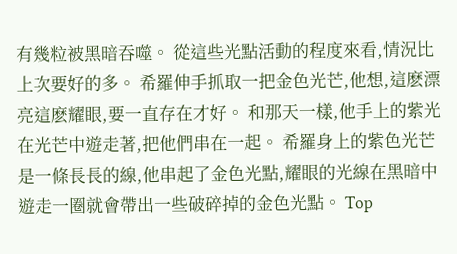有幾粒被黑暗吞噬。 從這些光點活動的程度來看,情況比上次要好的多。 希羅伸手抓取一把金色光芒,他想,這麽漂亮這麽耀眼,要一直存在才好。 和那天一樣,他手上的紫光在光芒中遊走著,把他們串在一起。 希羅身上的紫色光芒是一條長長的線,他串起了金色光點,耀眼的光線在黑暗中遊走一圈就會帶出一些破碎掉的金色光點。 Top